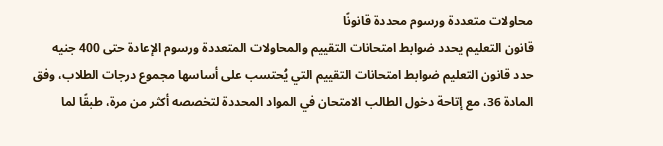محاولات متعددة ورسوم محددة قانونًا
قانون التعليم يحدد ضوابط امتحانات التقييم والمحاولات المتعددة ورسوم الإعادة حتى 400 جنيه
حدد قانون التعليم ضوابط امتحانات التقييم التي يُحتسب على أساسها مجموع درجات الطلاب، وفق المادة 36، مع إتاحة دخول الطالب الامتحان في المواد المحددة لتخصصه أكثر من مرة، طبقًا لما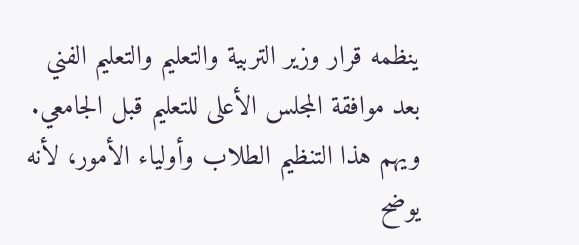ينظمه قرار وزير التربية والتعليم والتعليم الفني بعد موافقة المجلس الأعلى للتعليم قبل الجامعي. ويهم هذا التنظيم الطلاب وأولياء الأمور، لأنه يوضح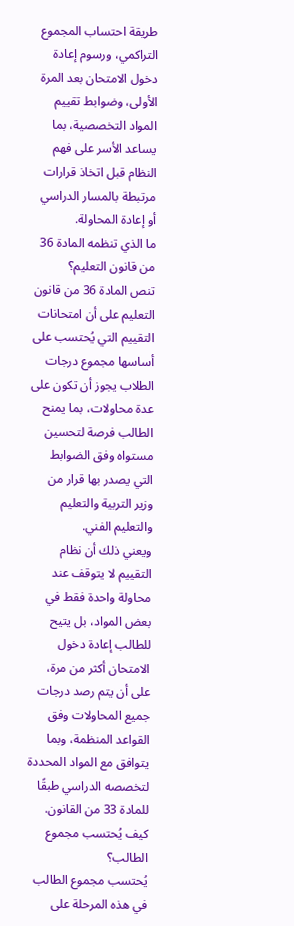طريقة احتساب المجموع التراكمي، ورسوم إعادة دخول الامتحان بعد المرة الأولى، وضوابط تقييم المواد التخصصية، بما يساعد الأسر على فهم النظام قبل اتخاذ قرارات مرتبطة بالمسار الدراسي أو إعادة المحاولة.
ما الذي تنظمه المادة 36 من قانون التعليم؟
تنص المادة 36 من قانون التعليم على أن امتحانات التقييم التي يُحتسب على أساسها مجموع درجات الطلاب يجوز أن تكون على عدة محاولات، بما يمنح الطالب فرصة لتحسين مستواه وفق الضوابط التي يصدر بها قرار من وزير التربية والتعليم والتعليم الفني.
ويعني ذلك أن نظام التقييم لا يتوقف عند محاولة واحدة فقط في بعض المواد، بل يتيح للطالب إعادة دخول الامتحان أكثر من مرة، على أن يتم رصد درجات جميع المحاولات وفق القواعد المنظمة، وبما يتوافق مع المواد المحددة لتخصصه الدراسي طبقًا للمادة 33 من القانون.
كيف يُحتسب مجموع الطالب؟
يُحتسب مجموع الطالب في هذه المرحلة على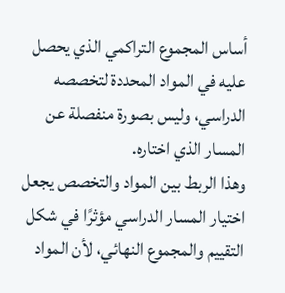أساس المجموع التراكمي الذي يحصل عليه في المواد المحددة لتخصصه الدراسي، وليس بصورة منفصلة عن المسار الذي اختاره.
وهذا الربط بين المواد والتخصص يجعل اختيار المسار الدراسي مؤثرًا في شكل التقييم والمجموع النهائي، لأن المواد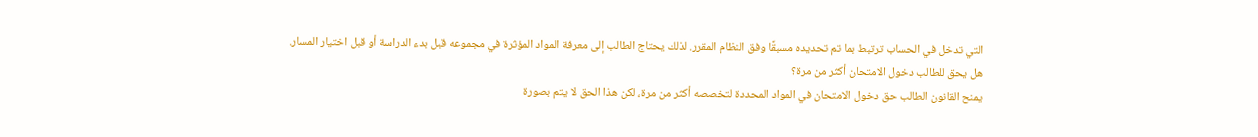التي تدخل في الحساب ترتبط بما تم تحديده مسبقًا وفق النظام المقرر. لذلك يحتاج الطالب إلى معرفة المواد المؤثرة في مجموعه قبل بدء الدراسة أو قبل اختيار المسار.
هل يحق للطالب دخول الامتحان أكثر من مرة؟
يمنح القانون الطالب حق دخول الامتحان في المواد المحددة لتخصصه أكثر من مرة، لكن هذا الحق لا يتم بصورة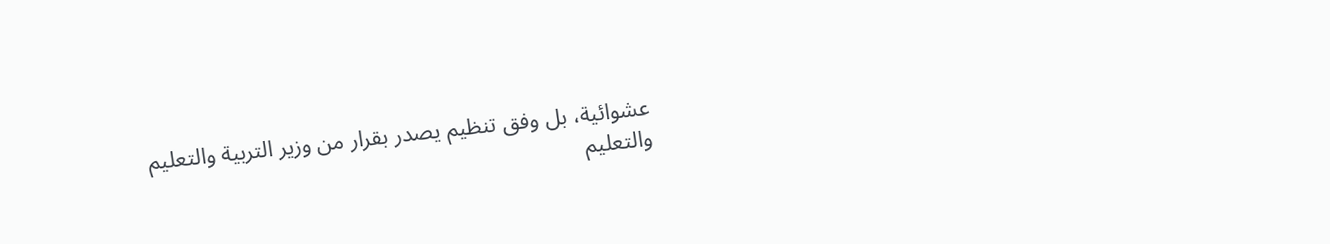عشوائية، بل وفق تنظيم يصدر بقرار من وزير التربية والتعليم والتعليم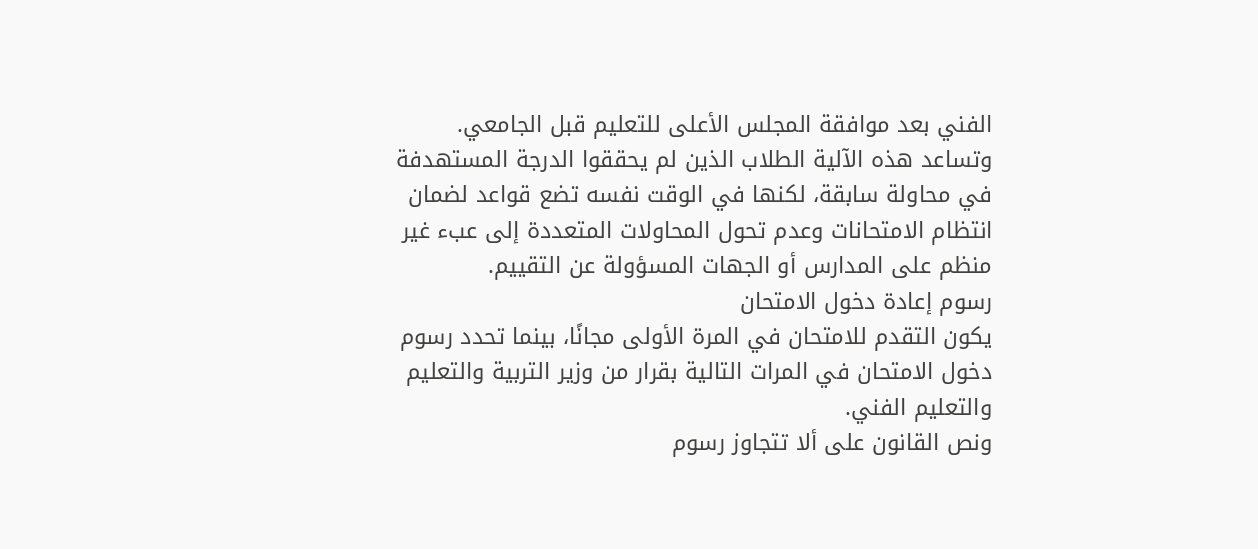الفني بعد موافقة المجلس الأعلى للتعليم قبل الجامعي.
وتساعد هذه الآلية الطلاب الذين لم يحققوا الدرجة المستهدفة في محاولة سابقة، لكنها في الوقت نفسه تضع قواعد لضمان انتظام الامتحانات وعدم تحول المحاولات المتعددة إلى عبء غير منظم على المدارس أو الجهات المسؤولة عن التقييم.
رسوم إعادة دخول الامتحان
يكون التقدم للامتحان في المرة الأولى مجانًا، بينما تحدد رسوم دخول الامتحان في المرات التالية بقرار من وزير التربية والتعليم والتعليم الفني.
ونص القانون على ألا تتجاوز رسوم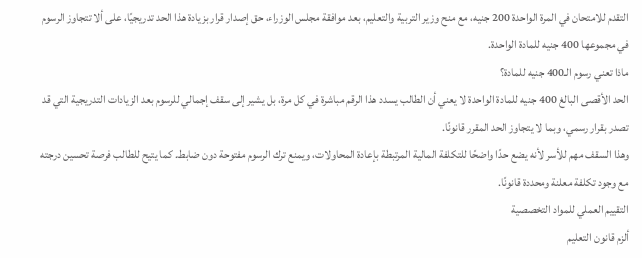التقدم للامتحان في المرة الواحدة 200 جنيه، مع منح وزير التربية والتعليم، بعد موافقة مجلس الوزراء، حق إصدار قرار بزيادة هذا الحد تدريجيًا، على ألا تتجاوز الرسوم في مجموعها 400 جنيه للمادة الواحدة.
ماذا تعني رسوم الـ400 جنيه للمادة؟
الحد الأقصى البالغ 400 جنيه للمادة الواحدة لا يعني أن الطالب يسدد هذا الرقم مباشرة في كل مرة، بل يشير إلى سقف إجمالي للرسوم بعد الزيادات التدريجية التي قد تصدر بقرار رسمي، وبما لا يتجاوز الحد المقرر قانونًا.
وهذا السقف مهم للأسر لأنه يضع حدًا واضحًا للتكلفة المالية المرتبطة بإعادة المحاولات، ويمنع ترك الرسوم مفتوحة دون ضابط. كما يتيح للطالب فرصة تحسين درجته مع وجود تكلفة معلنة ومحددة قانونًا.
التقييم العملي للمواد التخصصية
ألزم قانون التعليم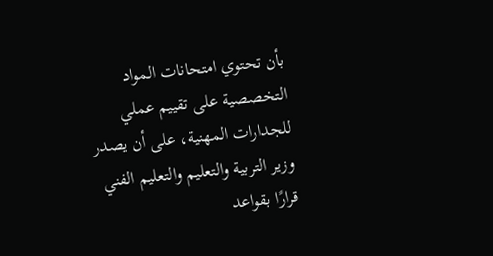بأن تحتوي امتحانات المواد التخصصية على تقييم عملي للجدارات المهنية، على أن يصدر وزير التربية والتعليم والتعليم الفني قرارًا بقواعد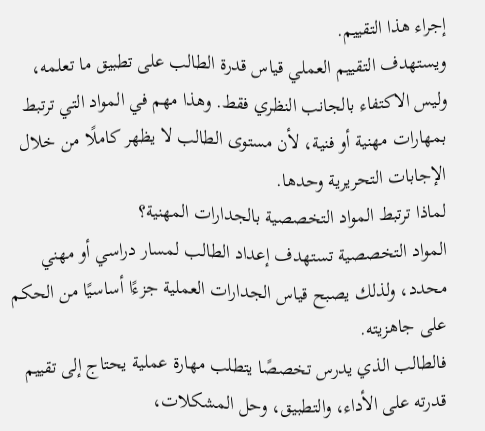إجراء هذا التقييم.
ويستهدف التقييم العملي قياس قدرة الطالب على تطبيق ما تعلمه، وليس الاكتفاء بالجانب النظري فقط. وهذا مهم في المواد التي ترتبط بمهارات مهنية أو فنية، لأن مستوى الطالب لا يظهر كاملًا من خلال الإجابات التحريرية وحدها.
لماذا ترتبط المواد التخصصية بالجدارات المهنية؟
المواد التخصصية تستهدف إعداد الطالب لمسار دراسي أو مهني محدد، ولذلك يصبح قياس الجدارات العملية جزءًا أساسيًا من الحكم على جاهزيته.
فالطالب الذي يدرس تخصصًا يتطلب مهارة عملية يحتاج إلى تقييم قدرته على الأداء، والتطبيق، وحل المشكلات،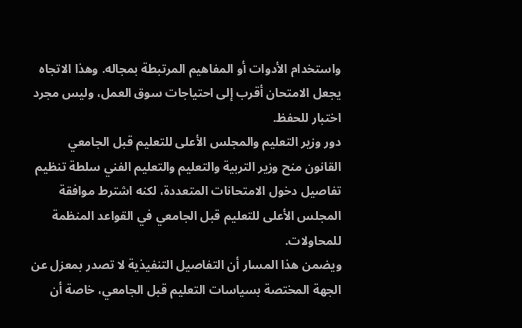واستخدام الأدوات أو المفاهيم المرتبطة بمجاله. وهذا الاتجاه يجعل الامتحان أقرب إلى احتياجات سوق العمل، وليس مجرد اختبار للحفظ.
دور وزير التعليم والمجلس الأعلى للتعليم قبل الجامعي
القانون منح وزير التربية والتعليم والتعليم الفني سلطة تنظيم تفاصيل دخول الامتحانات المتعددة، لكنه اشترط موافقة المجلس الأعلى للتعليم قبل الجامعي في القواعد المنظمة للمحاولات.
ويضمن هذا المسار أن التفاصيل التنفيذية لا تصدر بمعزل عن الجهة المختصة بسياسات التعليم قبل الجامعي، خاصة أن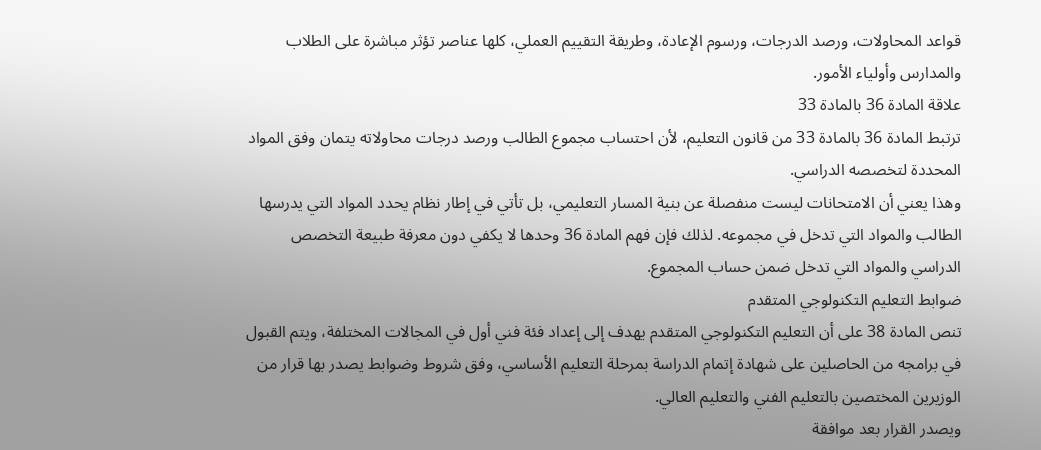قواعد المحاولات، ورصد الدرجات، ورسوم الإعادة، وطريقة التقييم العملي، كلها عناصر تؤثر مباشرة على الطلاب والمدارس وأولياء الأمور.
علاقة المادة 36 بالمادة 33
ترتبط المادة 36 بالمادة 33 من قانون التعليم، لأن احتساب مجموع الطالب ورصد درجات محاولاته يتمان وفق المواد المحددة لتخصصه الدراسي.
وهذا يعني أن الامتحانات ليست منفصلة عن بنية المسار التعليمي، بل تأتي في إطار نظام يحدد المواد التي يدرسها الطالب والمواد التي تدخل في مجموعه. لذلك فإن فهم المادة 36 وحدها لا يكفي دون معرفة طبيعة التخصص الدراسي والمواد التي تدخل ضمن حساب المجموع.
ضوابط التعليم التكنولوجي المتقدم
تنص المادة 38 على أن التعليم التكنولوجي المتقدم يهدف إلى إعداد فئة فني أول في المجالات المختلفة، ويتم القبول في برامجه من الحاصلين على شهادة إتمام الدراسة بمرحلة التعليم الأساسي، وفق شروط وضوابط يصدر بها قرار من الوزيرين المختصين بالتعليم الفني والتعليم العالي.
ويصدر القرار بعد موافقة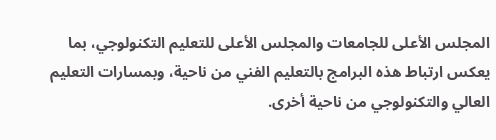المجلس الأعلى للجامعات والمجلس الأعلى للتعليم التكنولوجي، بما يعكس ارتباط هذه البرامج بالتعليم الفني من ناحية، وبمسارات التعليم العالي والتكنولوجي من ناحية أخرى.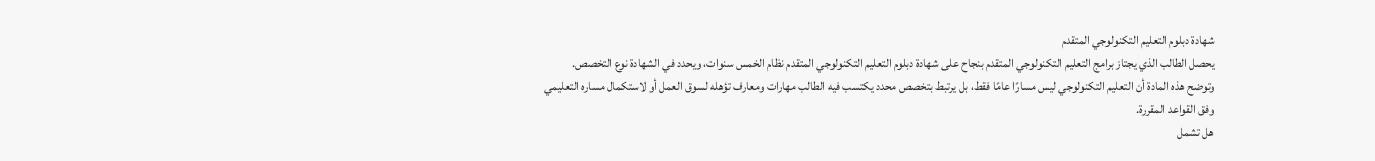شهادة دبلوم التعليم التكنولوجي المتقدم
يحصل الطالب الذي يجتاز برامج التعليم التكنولوجي المتقدم بنجاح على شهادة دبلوم التعليم التكنولوجي المتقدم نظام الخمس سنوات، ويحدد في الشهادة نوع التخصص.
وتوضح هذه المادة أن التعليم التكنولوجي ليس مسارًا عامًا فقط، بل يرتبط بتخصص محدد يكتسب فيه الطالب مهارات ومعارف تؤهله لسوق العمل أو لاستكمال مساره التعليمي وفق القواعد المقررة.
هل تشمل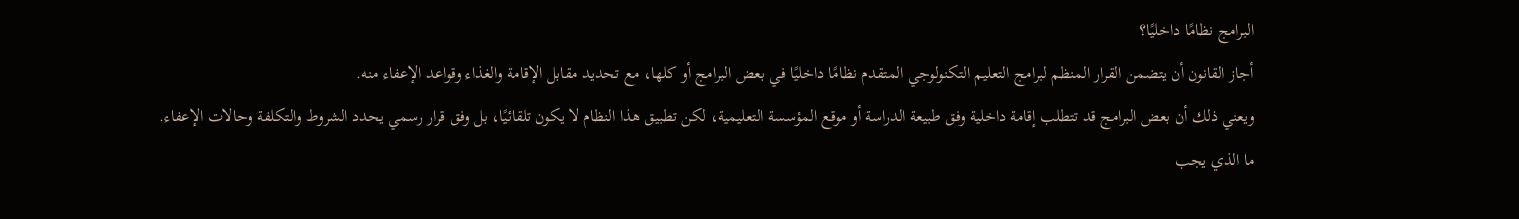البرامج نظامًا داخليًا؟
أجاز القانون أن يتضمن القرار المنظم لبرامج التعليم التكنولوجي المتقدم نظامًا داخليًا في بعض البرامج أو كلها، مع تحديد مقابل الإقامة والغذاء وقواعد الإعفاء منه.
ويعني ذلك أن بعض البرامج قد تتطلب إقامة داخلية وفق طبيعة الدراسة أو موقع المؤسسة التعليمية، لكن تطبيق هذا النظام لا يكون تلقائيًا، بل وفق قرار رسمي يحدد الشروط والتكلفة وحالات الإعفاء.
ما الذي يجب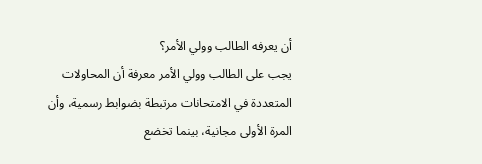أن يعرفه الطالب وولي الأمر؟
يجب على الطالب وولي الأمر معرفة أن المحاولات المتعددة في الامتحانات مرتبطة بضوابط رسمية، وأن المرة الأولى مجانية، بينما تخضع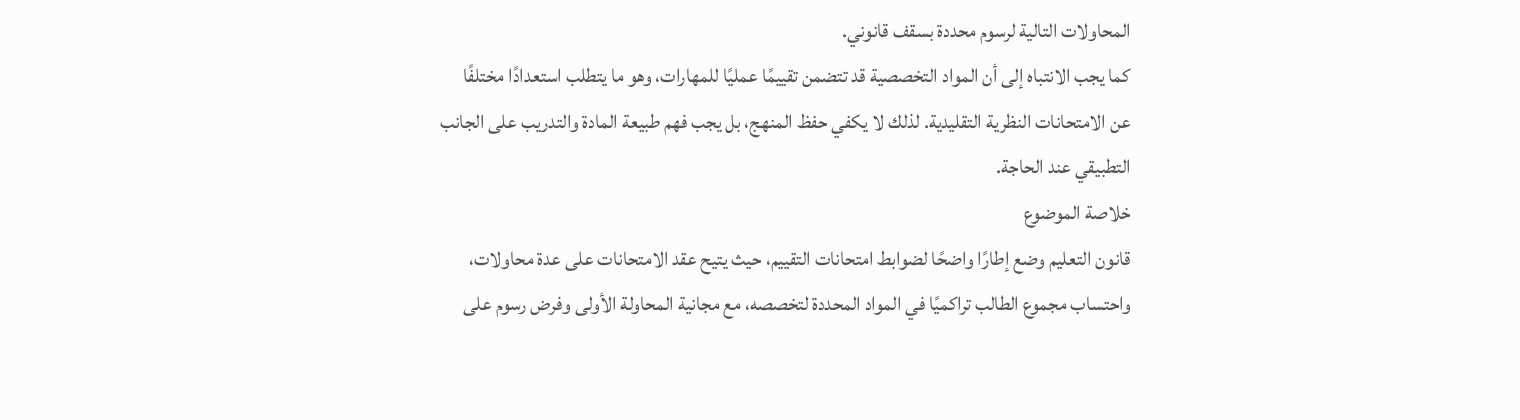المحاولات التالية لرسوم محددة بسقف قانوني.
كما يجب الانتباه إلى أن المواد التخصصية قد تتضمن تقييمًا عمليًا للمهارات، وهو ما يتطلب استعدادًا مختلفًا عن الامتحانات النظرية التقليدية. لذلك لا يكفي حفظ المنهج، بل يجب فهم طبيعة المادة والتدريب على الجانب التطبيقي عند الحاجة.
خلاصة الموضوع
قانون التعليم وضع إطارًا واضحًا لضوابط امتحانات التقييم، حيث يتيح عقد الامتحانات على عدة محاولات، واحتساب مجموع الطالب تراكميًا في المواد المحددة لتخصصه، مع مجانية المحاولة الأولى وفرض رسوم على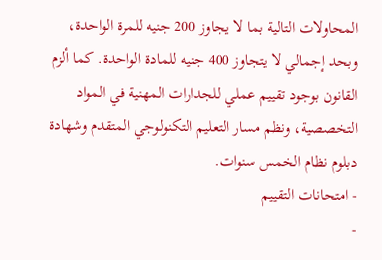المحاولات التالية بما لا يجاوز 200 جنيه للمرة الواحدة، وبحد إجمالي لا يتجاوز 400 جنيه للمادة الواحدة. كما ألزم القانون بوجود تقييم عملي للجدارات المهنية في المواد التخصصية، ونظم مسار التعليم التكنولوجي المتقدم وشهادة دبلوم نظام الخمس سنوات.
- امتحانات التقييم
-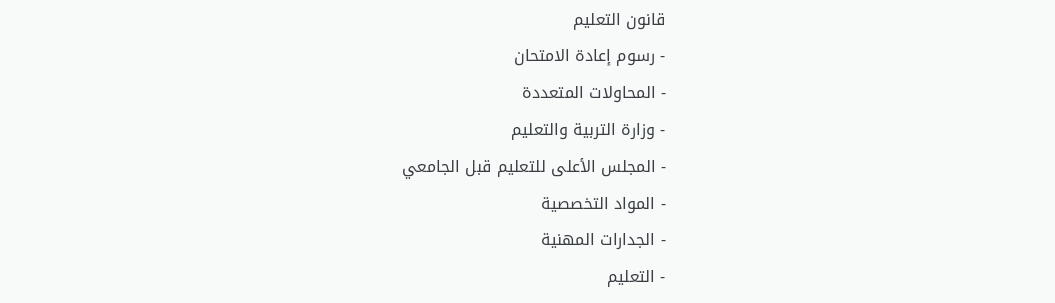قانون التعليم
- رسوم إعادة الامتحان
- المحاولات المتعددة
- وزارة التربية والتعليم
- المجلس الأعلى للتعليم قبل الجامعي
- المواد التخصصية
- الجدارات المهنية
- التعليم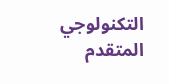التكنولوجي المتقدم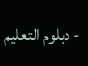- دبلوم التعليم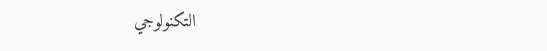التكنولوجي